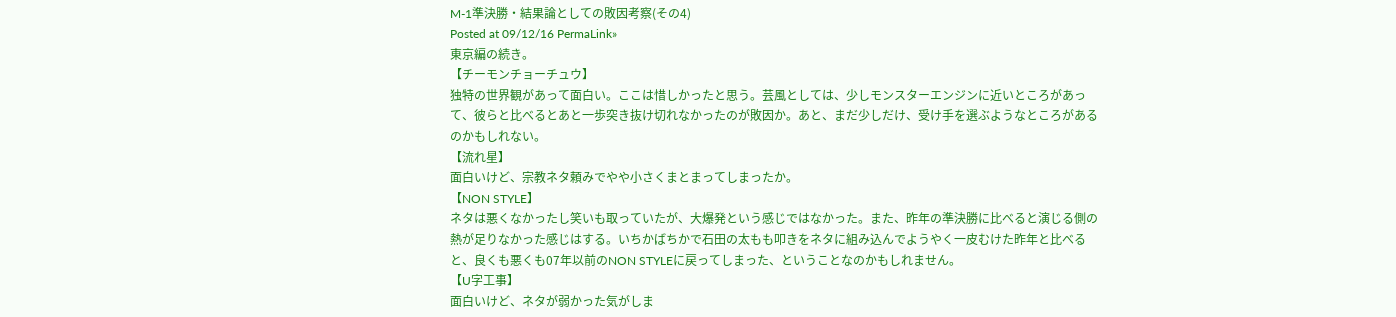M-1準決勝・結果論としての敗因考察(その4)
Posted at 09/12/16 PermaLink»
東京編の続き。
【チーモンチョーチュウ】
独特の世界観があって面白い。ここは惜しかったと思う。芸風としては、少しモンスターエンジンに近いところがあって、彼らと比べるとあと一歩突き抜け切れなかったのが敗因か。あと、まだ少しだけ、受け手を選ぶようなところがあるのかもしれない。
【流れ星】
面白いけど、宗教ネタ頼みでやや小さくまとまってしまったか。
【NON STYLE】
ネタは悪くなかったし笑いも取っていたが、大爆発という感じではなかった。また、昨年の準決勝に比べると演じる側の熱が足りなかった感じはする。いちかばちかで石田の太もも叩きをネタに組み込んでようやく一皮むけた昨年と比べると、良くも悪くも07年以前のNON STYLEに戻ってしまった、ということなのかもしれません。
【U字工事】
面白いけど、ネタが弱かった気がしま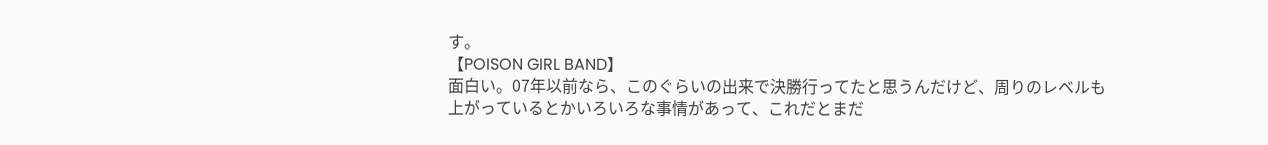す。
【POISON GIRL BAND】
面白い。07年以前なら、このぐらいの出来で決勝行ってたと思うんだけど、周りのレベルも上がっているとかいろいろな事情があって、これだとまだ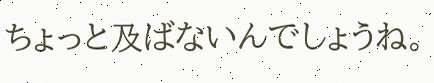ちょっと及ばないんでしょうね。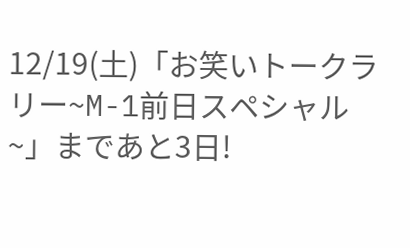12/19(土)「お笑いトークラリー~M-1前日スペシャル~」まであと3日!